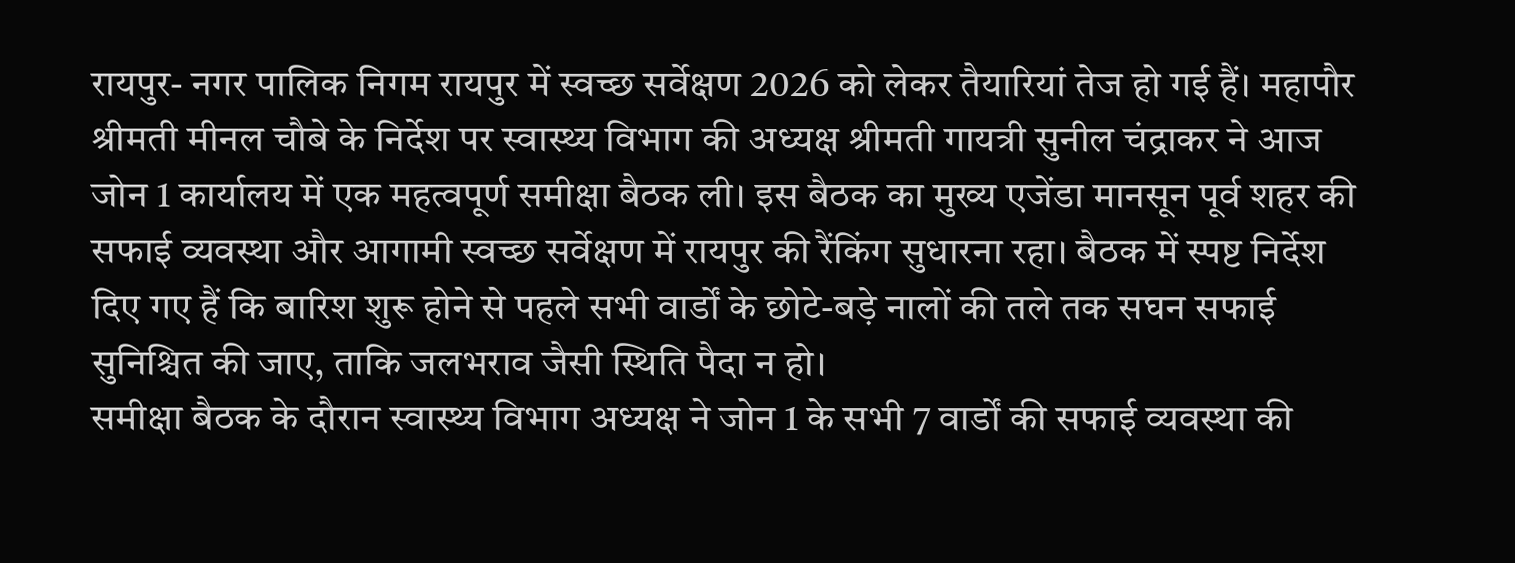रायपुर- नगर पालिक निगम रायपुर में स्वच्छ सर्वेक्षण 2026 को लेकर तैयारियां तेज हो गई हैं। महापौर श्रीमती मीनल चौबे के निर्देश पर स्वास्थ्य विभाग की अध्यक्ष श्रीमती गायत्री सुनील चंद्राकर ने आज जोन 1 कार्यालय में एक महत्वपूर्ण समीक्षा बैठक ली। इस बैठक का मुख्य एजेंडा मानसून पूर्व शहर की सफाई व्यवस्था और आगामी स्वच्छ सर्वेक्षण में रायपुर की रैंकिंग सुधारना रहा। बैठक में स्पष्ट निर्देश दिए गए हैं कि बारिश शुरू होने से पहले सभी वार्डों के छोटे-बड़े नालों की तले तक सघन सफाई सुनिश्चित की जाए, ताकि जलभराव जैसी स्थिति पैदा न हो।
समीक्षा बैठक के दौरान स्वास्थ्य विभाग अध्यक्ष ने जोन 1 के सभी 7 वार्डों की सफाई व्यवस्था की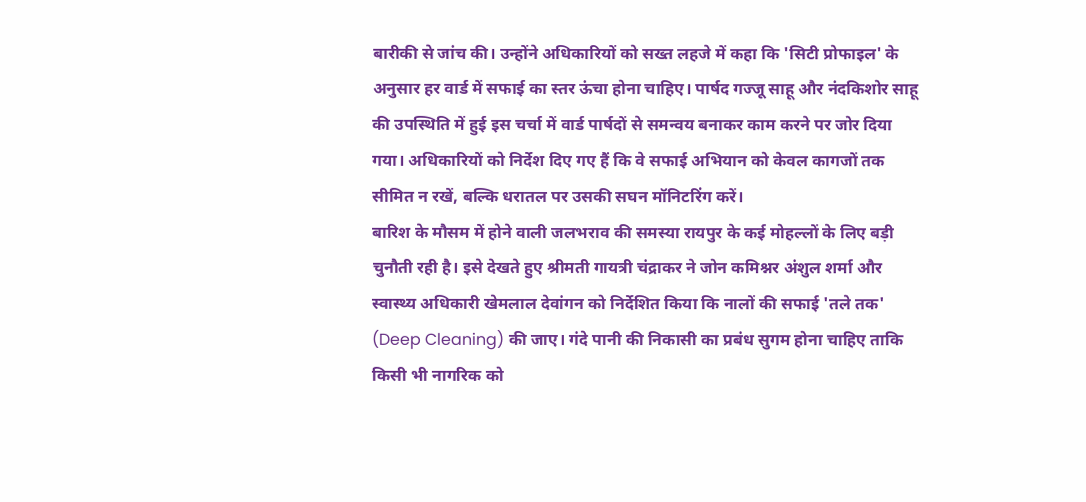बारीकी से जांच की। उन्होंने अधिकारियों को सख्त लहजे में कहा कि 'सिटी प्रोफाइल' के अनुसार हर वार्ड में सफाई का स्तर ऊंचा होना चाहिए। पार्षद गज्जू साहू और नंदकिशोर साहू की उपस्थिति में हुई इस चर्चा में वार्ड पार्षदों से समन्वय बनाकर काम करने पर जोर दिया गया। अधिकारियों को निर्देश दिए गए हैं कि वे सफाई अभियान को केवल कागजों तक सीमित न रखें, बल्कि धरातल पर उसकी सघन मॉनिटरिंग करें।
बारिश के मौसम में होने वाली जलभराव की समस्या रायपुर के कई मोहल्लों के लिए बड़ी चुनौती रही है। इसे देखते हुए श्रीमती गायत्री चंद्राकर ने जोन कमिश्नर अंशुल शर्मा और स्वास्थ्य अधिकारी खेमलाल देवांगन को निर्देशित किया कि नालों की सफाई 'तले तक' (Deep Cleaning) की जाए। गंदे पानी की निकासी का प्रबंध सुगम होना चाहिए ताकि किसी भी नागरिक को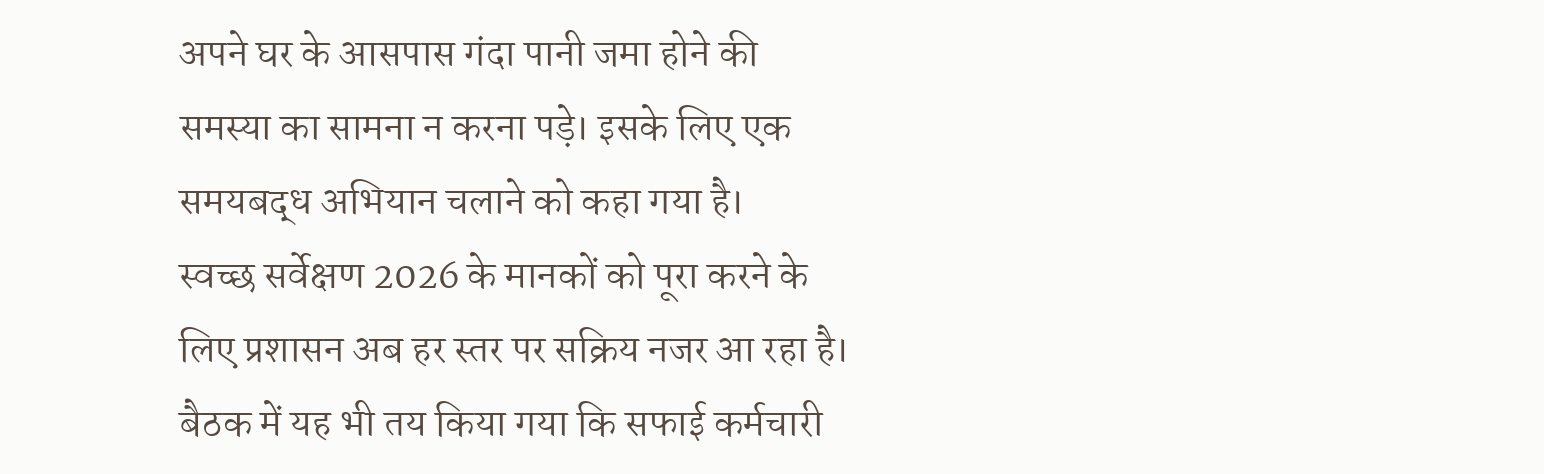अपने घर के आसपास गंदा पानी जमा होने की समस्या का सामना न करना पड़े। इसके लिए एक समयबद्ध अभियान चलाने को कहा गया है।
स्वच्छ सर्वेक्षण 2026 के मानकों को पूरा करने के लिए प्रशासन अब हर स्तर पर सक्रिय नजर आ रहा है। बैठक में यह भी तय किया गया कि सफाई कर्मचारी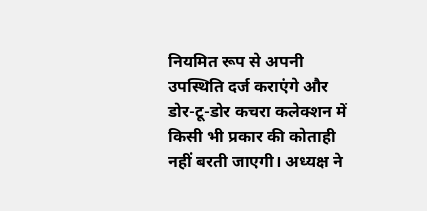नियमित रूप से अपनी उपस्थिति दर्ज कराएंगे और डोर-टू-डोर कचरा कलेक्शन में किसी भी प्रकार की कोताही नहीं बरती जाएगी। अध्यक्ष ने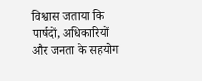विश्वास जताया कि पार्षदों, अधिकारियों और जनता के सहयोग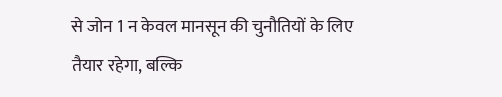से जोन 1 न केवल मानसून की चुनौतियों के लिए तैयार रहेगा, बल्कि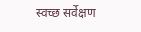स्वच्छ सर्वेक्षण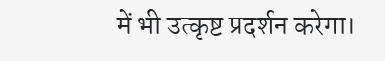में भी उत्कृष्ट प्रदर्शन करेगा।